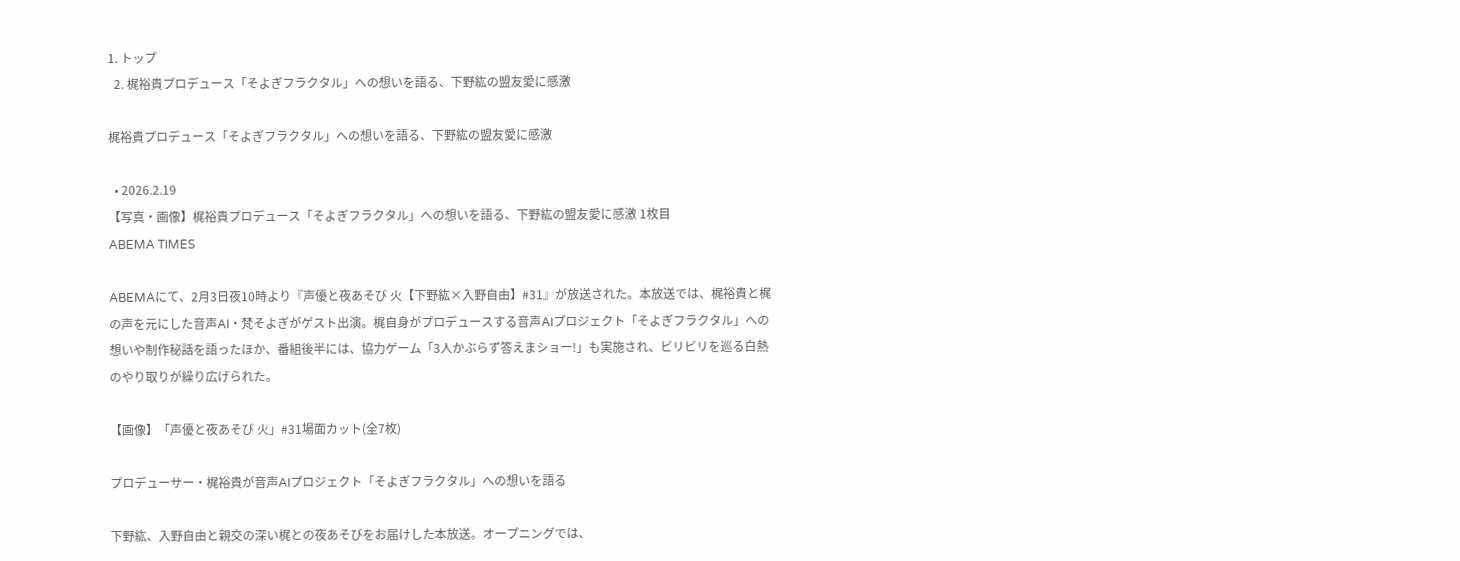1. トップ
  2. 梶裕貴プロデュース「そよぎフラクタル」への想いを語る、下野紘の盟友愛に感激

梶裕貴プロデュース「そよぎフラクタル」への想いを語る、下野紘の盟友愛に感激

  • 2026.2.19
【写真・画像】梶裕貴プロデュース「そよぎフラクタル」への想いを語る、下野紘の盟友愛に感激 1枚目
ABEMA TIMES

ABEMAにて、2月3日夜10時より『声優と夜あそび 火【下野紘×入野自由】#31』が放送された。本放送では、梶裕貴と梶の声を元にした音声AI・梵そよぎがゲスト出演。梶自身がプロデュースする音声AIプロジェクト「そよぎフラクタル」への想いや制作秘話を語ったほか、番組後半には、協力ゲーム「3人かぶらず答えまショー!」も実施され、ビリビリを巡る白熱のやり取りが繰り広げられた。

【画像】「声優と夜あそび 火」#31場面カット(全7枚)

プロデューサー・梶裕貴が音声AIプロジェクト「そよぎフラクタル」への想いを語る

下野紘、入野自由と親交の深い梶との夜あそびをお届けした本放送。オープニングでは、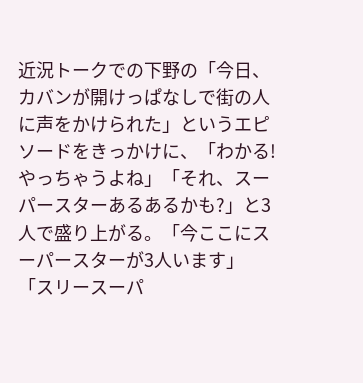近況トークでの下野の「今日、カバンが開けっぱなしで街の人に声をかけられた」というエピソードをきっかけに、「わかる!やっちゃうよね」「それ、スーパースターあるあるかも?」と3人で盛り上がる。「今ここにスーパースターが3人います」「スリースーパ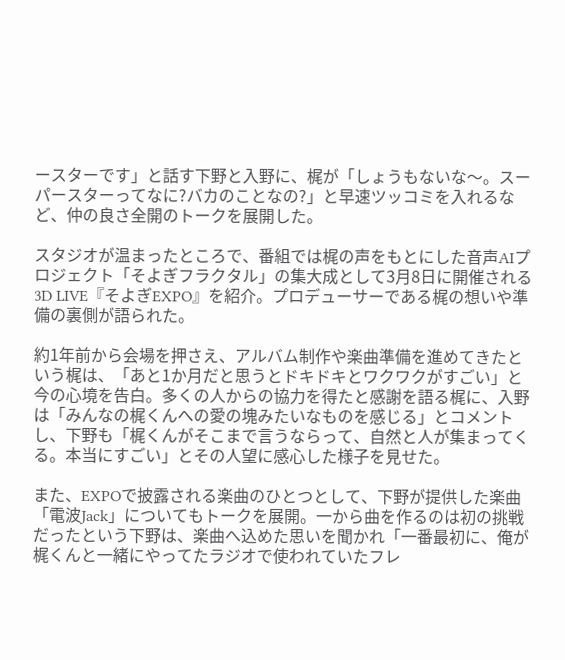ースターです」と話す下野と入野に、梶が「しょうもないな〜。スーパースターってなに?バカのことなの?」と早速ツッコミを入れるなど、仲の良さ全開のトークを展開した。

スタジオが温まったところで、番組では梶の声をもとにした音声AIプロジェクト「そよぎフラクタル」の集大成として3月8日に開催される3D LIVE『そよぎEXPO』を紹介。プロデューサーである梶の想いや準備の裏側が語られた。

約1年前から会場を押さえ、アルバム制作や楽曲準備を進めてきたという梶は、「あと1か月だと思うとドキドキとワクワクがすごい」と今の心境を告白。多くの人からの協力を得たと感謝を語る梶に、入野は「みんなの梶くんへの愛の塊みたいなものを感じる」とコメントし、下野も「梶くんがそこまで言うならって、自然と人が集まってくる。本当にすごい」とその人望に感心した様子を見せた。

また、EXPOで披露される楽曲のひとつとして、下野が提供した楽曲「電波Jack」についてもトークを展開。一から曲を作るのは初の挑戦だったという下野は、楽曲へ込めた思いを聞かれ「一番最初に、俺が梶くんと一緒にやってたラジオで使われていたフレ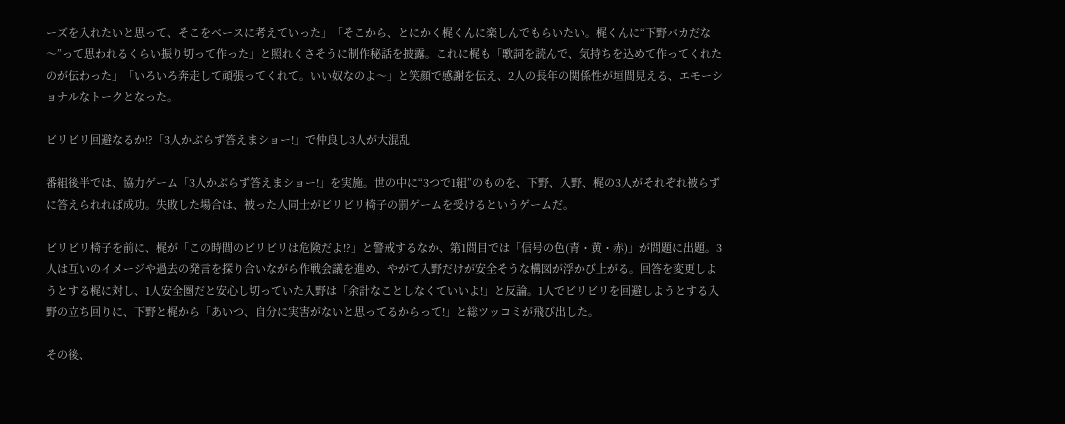ーズを入れたいと思って、そこをベースに考えていった」「そこから、とにかく梶くんに楽しんでもらいたい。梶くんに“下野バカだな〜”って思われるくらい振り切って作った」と照れくさそうに制作秘話を披露。これに梶も「歌詞を読んで、気持ちを込めて作ってくれたのが伝わった」「いろいろ奔走して頑張ってくれて。いい奴なのよ〜」と笑顔で感謝を伝え、2人の長年の関係性が垣間見える、エモーショナルなトークとなった。

ビリビリ回避なるか!?「3人かぶらず答えまショー!」で仲良し3人が大混乱

番組後半では、協力ゲーム「3人かぶらず答えまショー!」を実施。世の中に“3つで1組”のものを、下野、入野、梶の3人がそれぞれ被らずに答えられれば成功。失敗した場合は、被った人同士がビリビリ椅子の罰ゲームを受けるというゲームだ。

ビリビリ椅子を前に、梶が「この時間のビリビリは危険だよ!?」と警戒するなか、第1問目では「信号の色(青・黄・赤)」が問題に出題。3人は互いのイメージや過去の発言を探り合いながら作戦会議を進め、やがて入野だけが安全そうな構図が浮かび上がる。回答を変更しようとする梶に対し、1人安全圏だと安心し切っていた入野は「余計なことしなくていいよ!」と反論。1人でビリビリを回避しようとする入野の立ち回りに、下野と梶から「あいつ、自分に実害がないと思ってるからって!」と総ツッコミが飛び出した。

その後、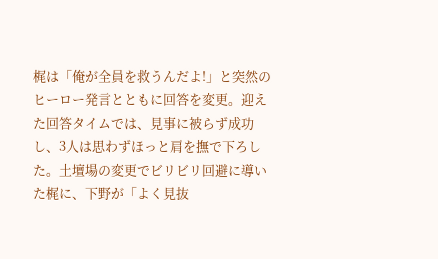梶は「俺が全員を救うんだよ!」と突然のヒーロー発言とともに回答を変更。迎えた回答タイムでは、見事に被らず成功し、3人は思わずほっと肩を撫で下ろした。土壇場の変更でビリビリ回避に導いた梶に、下野が「よく見抜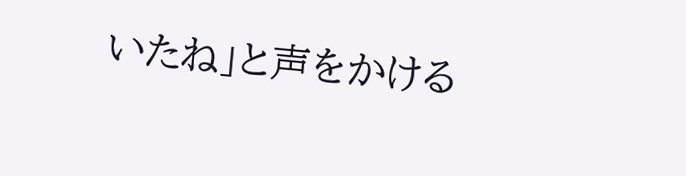いたね」と声をかける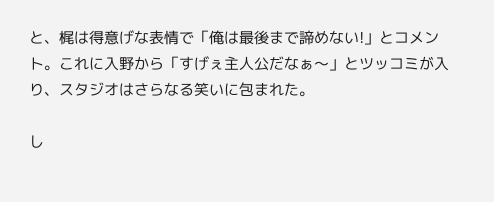と、梶は得意げな表情で「俺は最後まで諦めない!」とコメント。これに入野から「すげぇ主人公だなぁ〜」とツッコミが入り、スタジオはさらなる笑いに包まれた。

し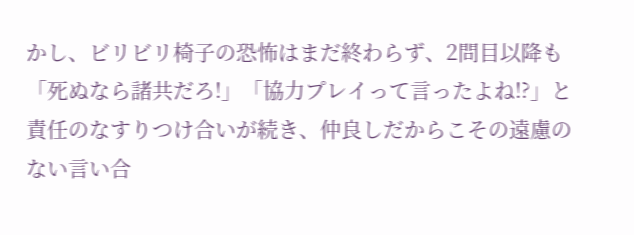かし、ビリビリ椅子の恐怖はまだ終わらず、2問目以降も「死ぬなら諸共だろ!」「協力プレイって言ったよね!?」と責任のなすりつけ合いが続き、仲良しだからこその遠慮のない言い合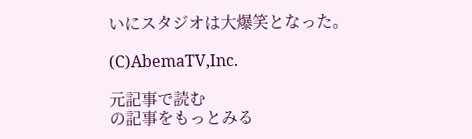いにスタジオは大爆笑となった。

(C)AbemaTV,Inc.

元記事で読む
の記事をもっとみる